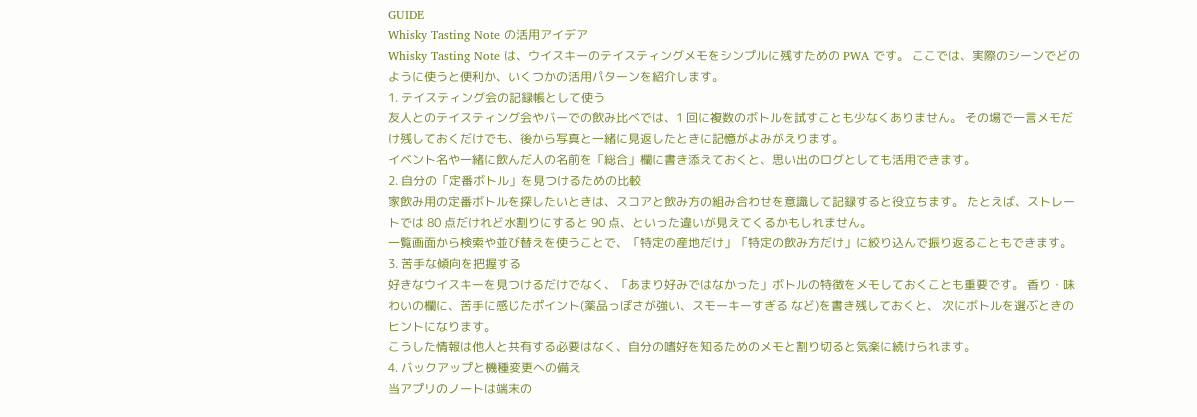GUIDE
Whisky Tasting Note の活用アイデア
Whisky Tasting Note は、ウイスキーのテイスティングメモをシンプルに残すための PWA です。 ここでは、実際のシーンでどのように使うと便利か、いくつかの活用パターンを紹介します。
1. テイスティング会の記録帳として使う
友人とのテイスティング会やバーでの飲み比べでは、1 回に複数のボトルを試すことも少なくありません。 その場で一言メモだけ残しておくだけでも、後から写真と一緒に見返したときに記憶がよみがえります。
イベント名や一緒に飲んだ人の名前を「総合」欄に書き添えておくと、思い出のログとしても活用できます。
2. 自分の「定番ボトル」を見つけるための比較
家飲み用の定番ボトルを探したいときは、スコアと飲み方の組み合わせを意識して記録すると役立ちます。 たとえば、ストレートでは 80 点だけれど水割りにすると 90 点、といった違いが見えてくるかもしれません。
一覧画面から検索や並び替えを使うことで、「特定の産地だけ」「特定の飲み方だけ」に絞り込んで振り返ることもできます。
3. 苦手な傾向を把握する
好きなウイスキーを見つけるだけでなく、「あまり好みではなかった」ボトルの特徴をメモしておくことも重要です。 香り・味わいの欄に、苦手に感じたポイント(薬品っぽさが強い、スモーキーすぎる など)を書き残しておくと、 次にボトルを選ぶときのヒントになります。
こうした情報は他人と共有する必要はなく、自分の嗜好を知るためのメモと割り切ると気楽に続けられます。
4. バックアップと機種変更への備え
当アプリのノートは端末の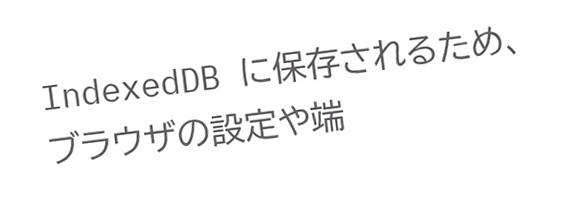IndexedDB に保存されるため、ブラウザの設定や端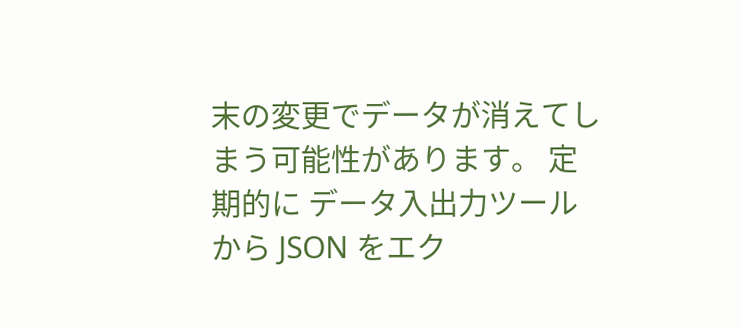末の変更でデータが消えてしまう可能性があります。 定期的に データ入出力ツール から JSON をエク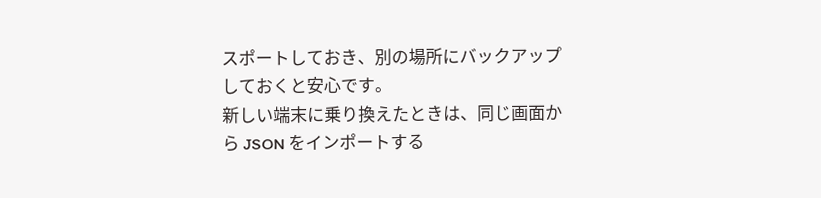スポートしておき、別の場所にバックアップしておくと安心です。
新しい端末に乗り換えたときは、同じ画面から JSON をインポートする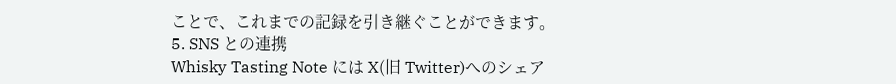ことで、これまでの記録を引き継ぐことができます。
5. SNS との連携
Whisky Tasting Note には X(旧 Twitter)へのシェア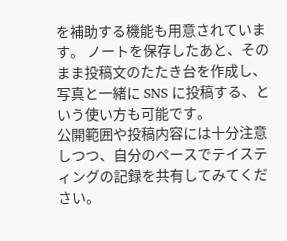を補助する機能も用意されています。 ノートを保存したあと、そのまま投稿文のたたき台を作成し、写真と一緒に SNS に投稿する、という使い方も可能です。
公開範囲や投稿内容には十分注意しつつ、自分のペースでテイスティングの記録を共有してみてください。